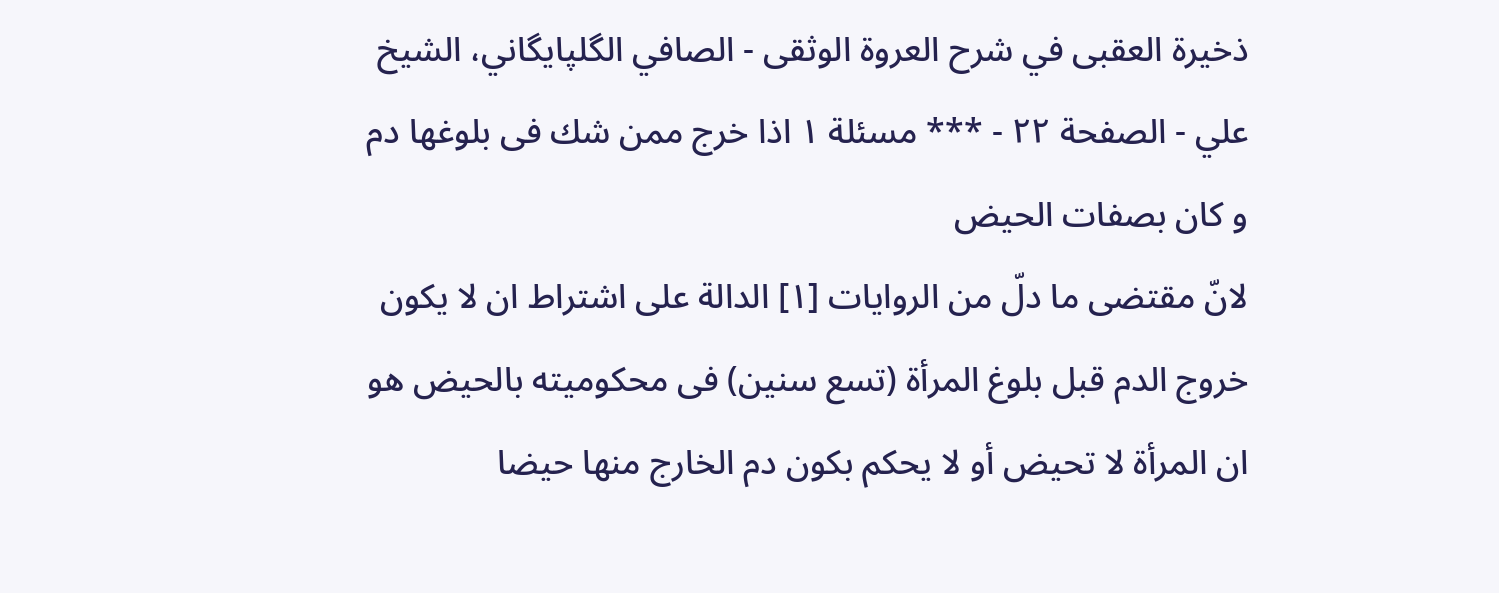ذخيرة العقبى في شرح العروة الوثقى - الصافي الگلپايگاني، الشيخ علي - الصفحة ٢٢ - *** مسئلة ١ اذا خرج ممن شك فى بلوغها دم و كان بصفات الحيض
لانّ مقتضى ما دلّ من الروايات [١] الدالة على اشتراط ان لا يكون خروج الدم قبل بلوغ المرأة (تسع سنين) فى محكوميته بالحيض هو ان المرأة لا تحيض أو لا يحكم بكون دم الخارج منها حيضا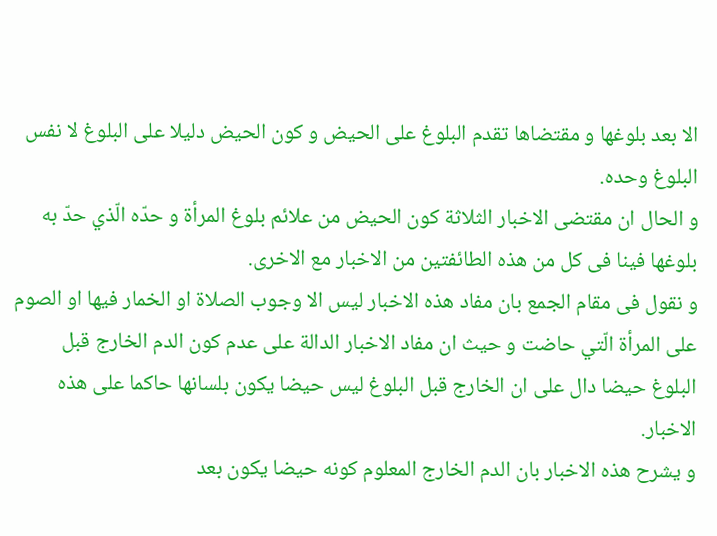الا بعد بلوغها و مقتضاها تقدم البلوغ على الحيض و كون الحيض دليلا على البلوغ لا نفس البلوغ وحده.
و الحال ان مقتضى الاخبار الثلاثة كون الحيض من علائم بلوغ المرأة و حدّه الّذي حدّ به بلوغها فينا فى كل من هذه الطائفتين من الاخبار مع الاخرى.
و نقول فى مقام الجمع بان مفاد هذه الاخبار ليس الا وجوب الصلاة او الخمار فيها او الصوم على المرأة الّتي حاضت و حيث ان مفاد الاخبار الدالة على عدم كون الدم الخارج قبل البلوغ حيضا دال على ان الخارج قبل البلوغ ليس حيضا يكون بلسانها حاكما على هذه الاخبار.
و يشرح هذه الاخبار بان الدم الخارج المعلوم كونه حيضا يكون بعد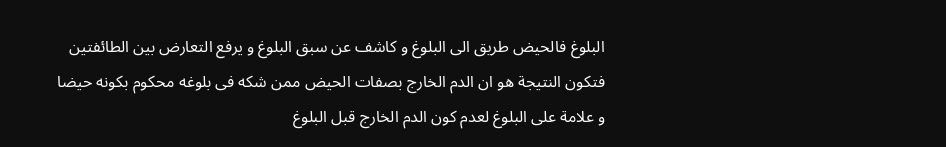البلوغ فالحيض طريق الى البلوغ و كاشف عن سبق البلوغ و يرفع التعارض بين الطائفتين فتكون النتيجة هو ان الدم الخارج بصفات الحيض ممن شكه فى بلوغه محكوم بكونه حيضا و علامة على البلوغ لعدم كون الدم الخارج قبل البلوغ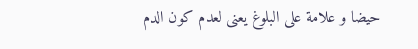حيضا و علامة على البلوغ يعنى لعدم كون الدم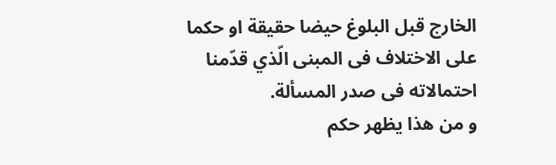الخارج قبل البلوغ حيضا حقيقة او حكما على الاختلاف فى المبنى الّذي قدّمنا احتمالاته فى صدر المسألة.
و من هذا يظهر حكم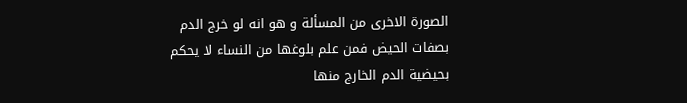الصورة الاخرى من المسألة و هو انه لو خرج الدم بصفات الحيض فمن علم بلوغها من النساء لا يحكم بحيضية الدم الخارج منها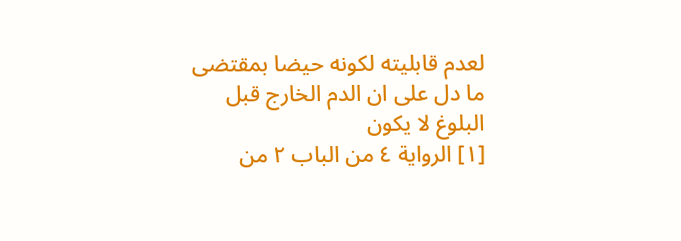لعدم قابليته لكونه حيضا بمقتضى ما دل على ان الدم الخارج قبل البلوغ لا يكون
[١] الرواية ٤ من الباب ٢ من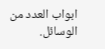ابواب العدد من الوسائل.